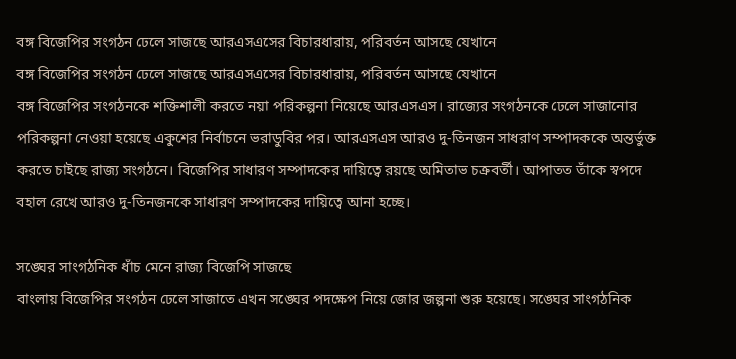বঙ্গ বিজেপির সংগঠন ঢেলে সাজছে আরএসএসের বিচারধারায়, পরিবর্তন আসছে যেখানে
বঙ্গ বিজেপির সংগঠন ঢেলে সাজছে আরএসএসের বিচারধারায়, পরিবর্তন আসছে যেখানে
বঙ্গ বিজেপির সংগঠনকে শক্তিশালী করতে নয়া পরিকল্পনা নিয়েছে আরএসএস। রাজ্যের সংগঠনকে ঢেলে সাজানোর পরিকল্পনা নেওয়া হয়েছে একুশের নির্বাচনে ভরাডুবির পর। আরএসএস আরও দু-তিনজন সাধরাণ সম্পাদককে অন্তর্ভুক্ত করতে চাইছে রাজ্য সংগঠনে। বিজেপির সাধারণ সম্পাদকের দায়িত্বে রয়ছে অমিতাভ চক্রবর্তী। আপাতত তাঁকে স্বপদে বহাল রেখে আরও দু-তিনজনকে সাধারণ সম্পাদকের দায়িত্বে আনা হচ্ছে।

সঙ্ঘের সাংগঠনিক ধাঁচ মেনে রাজ্য বিজেপি সাজছে
বাংলায় বিজেপির সংগঠন ঢেলে সাজাতে এখন সঙ্ঘের পদক্ষেপ নিয়ে জোর জল্পনা শুরু হয়েছে। সঙ্ঘের সাংগঠনিক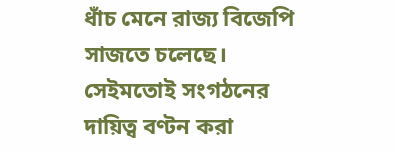ধাঁচ মেনে রাজ্য বিজেপি সাজতে চলেছে। সেইমতোই সংগঠনের দায়িত্ব বণ্টন করা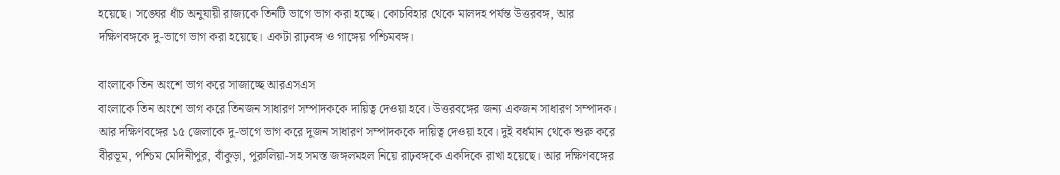হয়েছে। সঙ্ঘের ধাঁচ অনুযায়ী রাজ্যকে তিনটি ভাগে ভাগ করা হচ্ছে। কোচবিহার থেকে মালদহ পর্যন্ত উত্তরবঙ্গ, আর দক্ষিণবঙ্গকে দু-ভাগে ভাগ করা হয়েছে। একটা রাঢ়বঙ্গ ও গাঙ্গেয় পশ্চিমবঙ্গ।

বাংলাকে তিন অংশে ভাগ করে সাজাচ্ছে আরএসএস
বাংলাকে তিন অংশে ভাগ করে তিনজন সাধারণ সম্পাদককে দায়িত্ব দেওয়া হবে। উত্তরবঙ্গের জন্য একজন সাধারণ সম্পাদক। আর দক্ষিণবঙ্গের ১৫ জেলাকে দু-ভাগে ভাগ করে দুজন সাধারণ সম্পাদককে দায়িত্ব দেওয়া হবে। দুই বর্ধমান থেকে শুরু করে বীরভূম, পশ্চিম মেদিনীপুর, বাঁকুড়া, পুরুলিয়া-সহ সমস্ত জঙ্গলমহল নিয়ে রাঢ়বঙ্গকে একদিকে রাখা হয়েছে। আর দক্ষিণবঙ্গের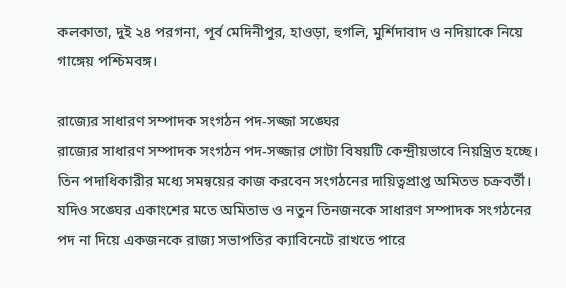কলকাতা, দুই ২৪ পরগনা, পূর্ব মেদিনীপুর, হাওড়া, হুগলি, মুর্শিদাবাদ ও নদিয়াকে নিয়ে গাঙ্গেয় পশ্চিমবঙ্গ।

রাজ্যের সাধারণ সম্পাদক সংগঠন পদ-সজ্জা সঙ্ঘের
রাজ্যের সাধারণ সম্পাদক সংগঠন পদ-সজ্জার গোটা বিষয়টি কেন্দ্রীয়ভাবে নিয়ন্ত্রিত হচ্ছে। তিন পদাধিকারীর মধ্যে সমন্বয়ের কাজ করবেন সংগঠনের দায়িত্বপ্রাপ্ত অমিতভ চক্রবর্তী। যদিও সঙ্ঘের একাংশের মতে অমিতাভ ও নতুন তিনজনকে সাধারণ সম্পাদক সংগঠনের পদ না দিয়ে একজনকে রাজ্য সভাপতির ক্যাবিনেটে রাখতে পারে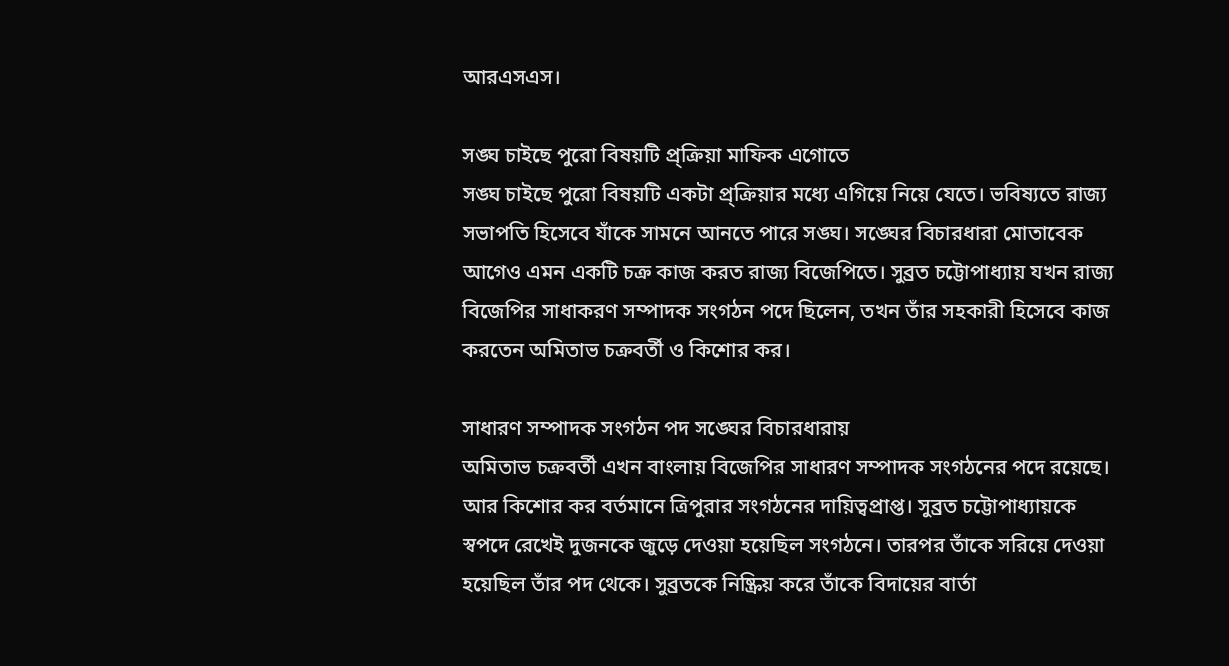আরএসএস।

সঙ্ঘ চাইছে পুরো বিষয়টি প্র্ক্রিয়া মাফিক এগোতে
সঙ্ঘ চাইছে পুরো বিষয়টি একটা প্র্ক্রিয়ার মধ্যে এগিয়ে নিয়ে যেতে। ভবিষ্যতে রাজ্য সভাপতি হিসেবে যাঁকে সামনে আনতে পারে সঙ্ঘ। সঙ্ঘের বিচারধারা মোতাবেক আগেও এমন একটি চক্র কাজ করত রাজ্য বিজেপিতে। সুব্রত চট্টোপাধ্যায় যখন রাজ্য বিজেপির সাধাকরণ সম্পাদক সংগঠন পদে ছিলেন, তখন তাঁর সহকারী হিসেবে কাজ করতেন অমিতাভ চক্রবর্তী ও কিশোর কর।

সাধারণ সম্পাদক সংগঠন পদ সঙ্ঘের বিচারধারায়
অমিতাভ চক্রবর্তী এখন বাংলায় বিজেপির সাধারণ সম্পাদক সংগঠনের পদে রয়েছে। আর কিশোর কর বর্তমানে ত্রিপুরার সংগঠনের দায়িত্বপ্রাপ্ত। সুব্রত চট্টোপাধ্যায়কে স্বপদে রেখেই দুজনকে জুড়ে দেওয়া হয়েছিল সংগঠনে। তারপর তাঁকে সরিয়ে দেওয়া হয়েছিল তাঁর পদ থেকে। সুব্রতকে নিষ্ক্রিয় করে তাঁকে বিদায়ের বার্তা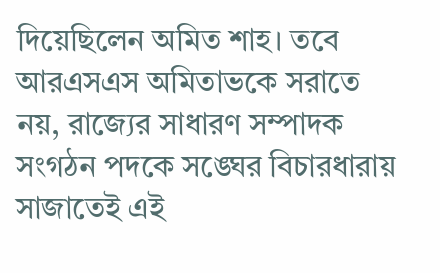দিয়েছিলেন অমিত শাহ। তবে আরএসএস অমিতাভকে সরাতে নয়, রাজ্যের সাধারণ সম্পাদক সংগঠন পদকে সঙ্ঘের বিচারধারায় সাজাতেই এই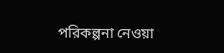পরিকল্পনা নেওয়া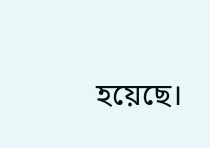হয়েছে।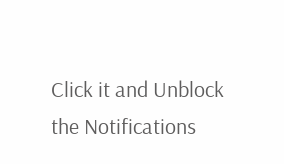Click it and Unblock the Notifications